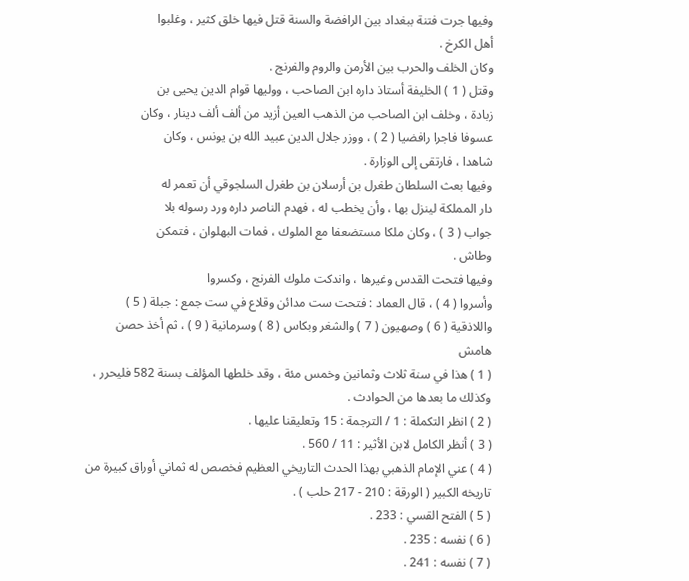وفيها جرت فتنة ببغداد بين الرافضة والسنة قتل فيها خلق كثير ، وغلبوا
أهل الكرخ .
وكان الخلف والحرب بين الأرمن والروم والفرنج .
وقتل ( 1 ) الخليفة أستاذ داره ابن الصاحب ، ووليها قوام الدين يحيى بن
زبادة ، وخلف ابن الصاحب من الذهب العين أزيد من ألف ألف دينار ، وكان
عسوفا فاجرا رافضيا ( 2 ) ، ووزر جلال الدين عبيد الله بن يونس ، وكان
شاهدا ، فارتقى إلى الوزارة .
وفيها بعث السلطان طغرل بن أرسلان بن طغرل السلجوقي أن تعمر له
دار المملكة لينزل بها ، وأن يخطب له ، فهدم الناصر داره ورد رسوله بلا
جواب ( 3 ) ، وكان ملكا مستضعفا مع الملوك ، فمات البهلوان ، فتمكن
وطاش .
وفيها فتحت القدس وغيرها ، واندكت ملوك الفرنج ، وكسروا
وأسروا ( 4 ) ، قال العماد : فتحت ست مدائن وقلاع في ست جمع : جبلة ( 5 )
واللاذقية ( 6 ) وصهيون ( 7 ) والشغر وبكاس ( 8 ) وسرمانية ( 9 ) ، ثم أخذ حصن
هامش
( 1 ) هذا في سنة ثلاث وثمانين وخمس مئة ، وقد خلطها المؤلف بسنة 582 فليحرر ،
وكذلك ما بعدها من الحوادث .
( 2 ) انظر التكملة : 1 / الترجمة : 15 وتعليقنا عليها .
( 3 ) أنظر الكامل لابن الأثير : 11 / 560 .
( 4 ) عني الإمام الذهبي بهذا الحدث التاريخي العظيم فخصص له ثماني أوراق كبيرة من
تاريخه الكبير ( الورقة : 210 - 217 حلب ) .
( 5 ) الفتح القسي : 233 .
( 6 ) نفسه : 235 .
( 7 ) نفسه : 241 .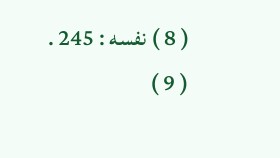( 8 ) نفسه : 245 .
( 9 )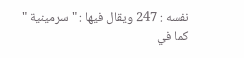نفسه : 247 ويقال فيها : " سرمينية " كما في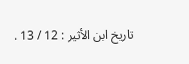تاريخ ابن الأثير : 12 / 13 .